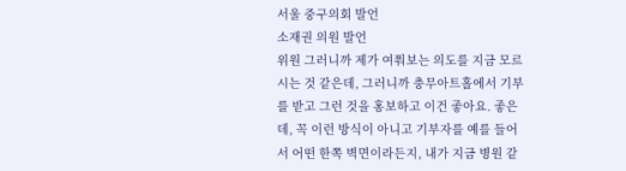서울 중구의회 발언
소재권 의원 발언
위원 그러니까 제가 여쭤보는 의도를 지금 모르시는 것 같은데, 그러니까 충무아트홀에서 기부를 받고 그런 것을 홍보하고 이건 좋아요. 좋은데, 꼭 이런 방식이 아니고 기부자를 예를 들어서 어떤 한쪽 벽면이라든지, 내가 지금 병원 같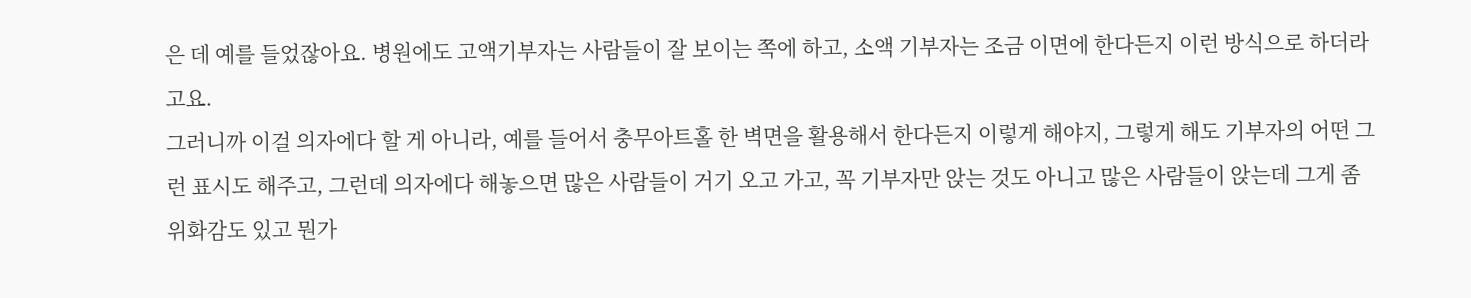은 데 예를 들었잖아요. 병원에도 고액기부자는 사람들이 잘 보이는 쪽에 하고, 소액 기부자는 조금 이면에 한다든지 이런 방식으로 하더라고요.
그러니까 이걸 의자에다 할 게 아니라, 예를 들어서 충무아트홀 한 벽면을 활용해서 한다든지 이렇게 해야지, 그렇게 해도 기부자의 어떤 그런 표시도 해주고, 그런데 의자에다 해놓으면 많은 사람들이 거기 오고 가고, 꼭 기부자만 앉는 것도 아니고 많은 사람들이 앉는데 그게 좀 위화감도 있고 뭔가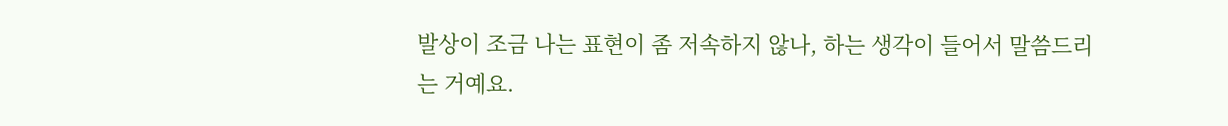발상이 조금 나는 표현이 좀 저속하지 않나, 하는 생각이 들어서 말씀드리는 거예요.